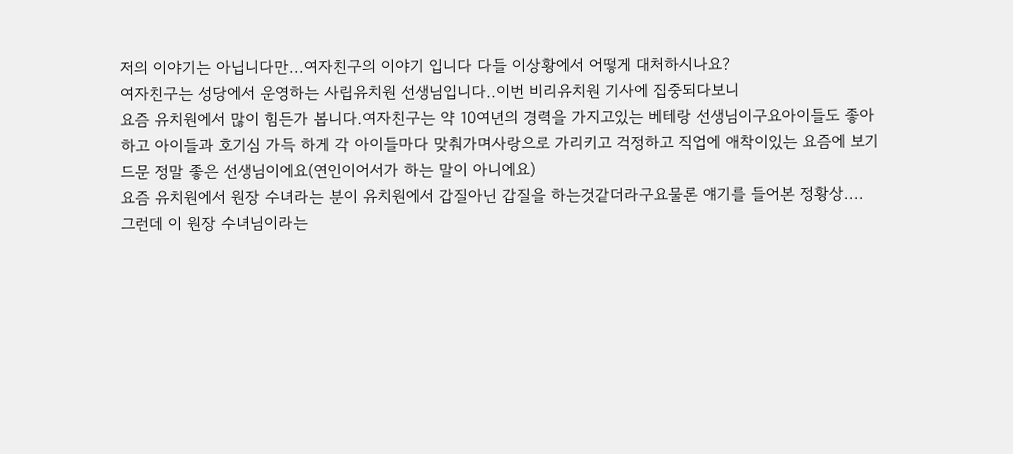저의 이야기는 아닙니다만...여자친구의 이야기 입니다 다들 이상황에서 어떻게 대처하시나요?
여자친구는 성당에서 운영하는 사립유치원 선생님입니다..이번 비리유치원 기사에 집중되다보니
요즘 유치원에서 많이 힘든가 봅니다.여자친구는 약 10여년의 경력을 가지고있는 베테랑 선생님이구요아이들도 좋아하고 아이들과 호기심 가득 하게 각 아이들마다 맞춰가며사랑으로 가리키고 걱정하고 직업에 애착이있는 요즘에 보기드문 정말 좋은 선생님이에요(연인이어서가 하는 말이 아니에요)
요즘 유치원에서 원장 수녀라는 분이 유치원에서 갑질아닌 갑질을 하는것같더라구요물론 얘기를 들어본 정황상....
그런데 이 원장 수녀님이라는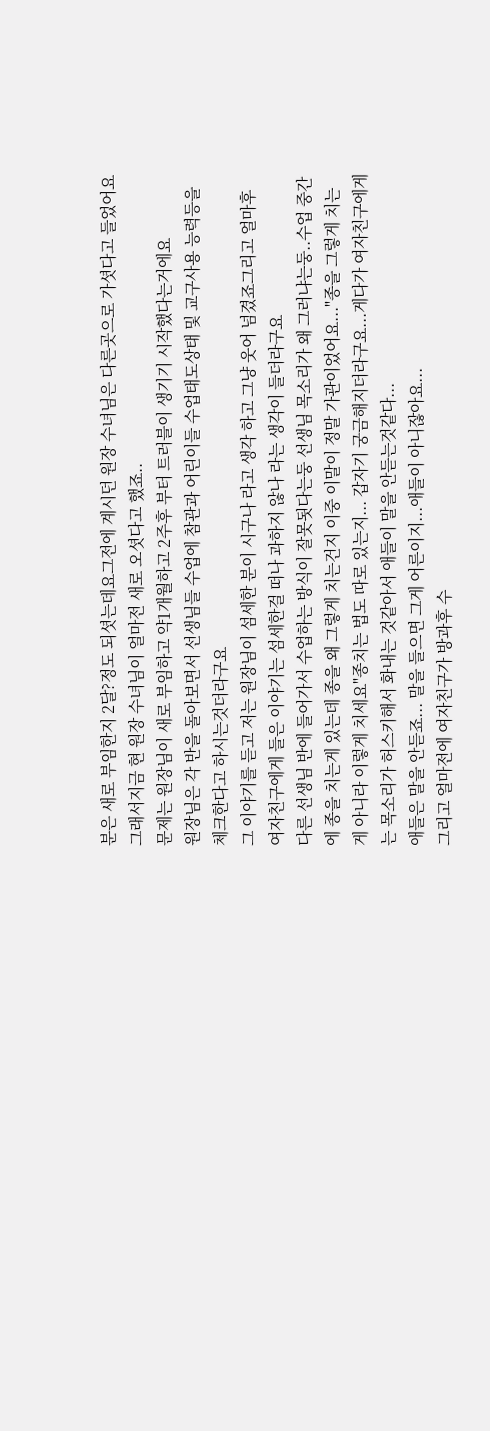분은 새로 부임한지 2달?정도 되셧는데요그전에 계시던 원장 수녀님은 다른곳으로 가셧다고 들었어요 그래서지금 현 원장 수녀님이 얼마전 새로 오셧다고 했죠..
문제는 원장님이 새로 부임하고 약1개월하고 2주후 부터 트러블이 생기기 시작했다는거에요
원장님은 각 반을 돌아보면서 선생님들 수업에 참관과 어린이들 수업태도상태 및 교구사용 능력등을 체크한다고 하시는것더라구요
그 이야기를 듣고 저는 원장님이 섬세한 분이 시구나 라고 생각 하고 그냥 웃어 넘겼죠그리고 얼마후 여자친구에게 들은 이야기는 섬세한걸 떠나 과하지 않나 라는 생각이 들더라구요
다른 선생님 반에 들어가서 수업하는 방식이 잘못됫다는둥 선생님 목소리가 왜 그러냐는둥..수업 중간에 종을 치는게 있는데 종을 왜 그렇게 치는건지 이중 이말이 정말 가관이었어요..."종을 그렇게 치는게 아니라 이렇게 치세요"종치는 법도 따로 있는지... 갑자기 궁금해지더라구요...게다가 여자친구에게는 목소리가 허스키해서 화내는 것같아서 애들이 말을 안듣는것같다...
애들은 말을 안듣죠... 말을 들으면 그게 어른이지...애들이 아니잖아요...
그리고 얼마전에 여자친구가 방과후 수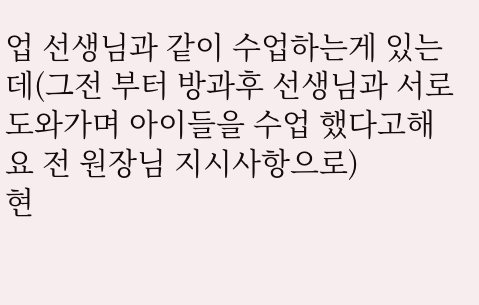업 선생님과 같이 수업하는게 있는데(그전 부터 방과후 선생님과 서로 도와가며 아이들을 수업 했다고해요 전 원장님 지시사항으로)
현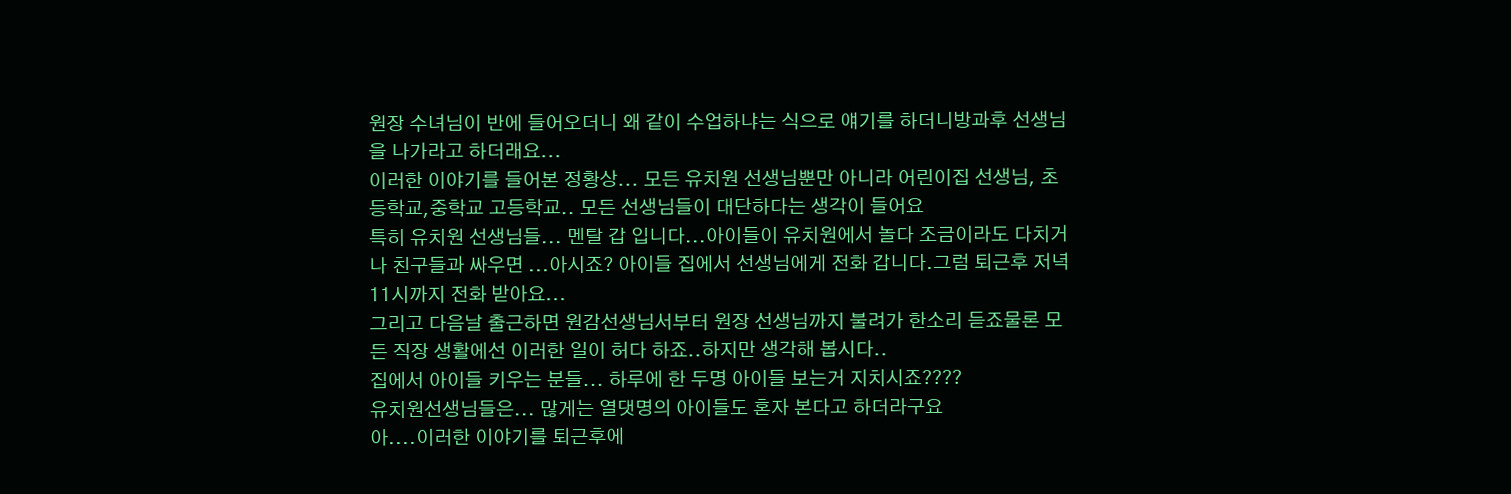원장 수녀님이 반에 들어오더니 왜 같이 수업하냐는 식으로 얘기를 하더니방과후 선생님을 나가라고 하더래요...
이러한 이야기를 들어본 정황상... 모든 유치원 선생님뿐만 아니라 어린이집 선생님, 초등학교,중학교 고등학교.. 모든 선생님들이 대단하다는 생각이 들어요
특히 유치원 선생님들... 멘탈 갑 입니다...아이들이 유치원에서 놀다 조금이라도 다치거나 친구들과 싸우면 ...아시죠? 아이들 집에서 선생님에게 전화 갑니다.그럼 퇴근후 저녁 11시까지 전화 받아요...
그리고 다음날 출근하면 원감선생님서부터 원장 선생님까지 불려가 한소리 듣죠물론 모든 직장 생활에선 이러한 일이 허다 하죠..하지만 생각해 봅시다..
집에서 아이들 키우는 분들... 하루에 한 두명 아이들 보는거 지치시죠????
유치원선생님들은... 많게는 열댓명의 아이들도 혼자 본다고 하더라구요
아....이러한 이야기를 퇴근후에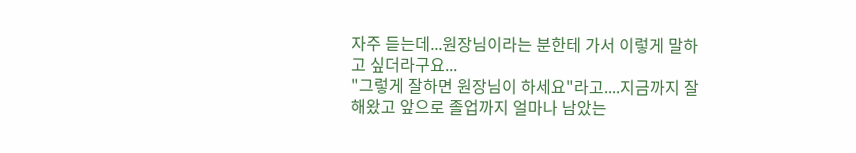자주 듣는데...원장님이라는 분한테 가서 이렇게 말하고 싶더라구요...
"그렇게 잘하면 원장님이 하세요"라고....지금까지 잘해왔고 앞으로 졸업까지 얼마나 남았는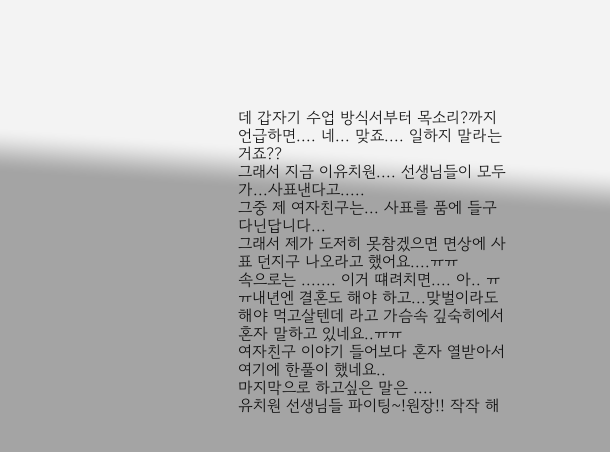데 갑자기 수업 방식서부터 목소리?까지언급하면.... 네... 맞죠.... 일하지 말라는거죠??
그래서 지금 이유치원.... 선생님들이 모두가...사표낸다고.....
그중 제 여자친구는... 사표를 품에 들구 다닌답니다...
그래서 제가 도저히 못참겠으면 면상에 사표 던지구 나오라고 했어요....ㅠㅠ
속으로는 ....... 이거 떄려치면.... 아.. ㅠㅠ내년엔 결혼도 해야 하고...맞벌이라도 해야 먹고살텐데 라고 가슴속 깊숙히에서 혼자 말하고 있네요..ㅠㅠ
여자친구 이야기 들어보다 혼자 열받아서 여기에 한풀이 했네요..
마지막으로 하고싶은 말은 ....
유치원 선생님들 파이팅~!원장!! 작작 해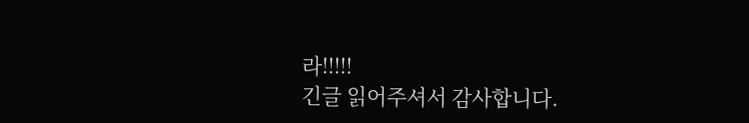라!!!!!
긴글 읽어주셔서 감사합니다.